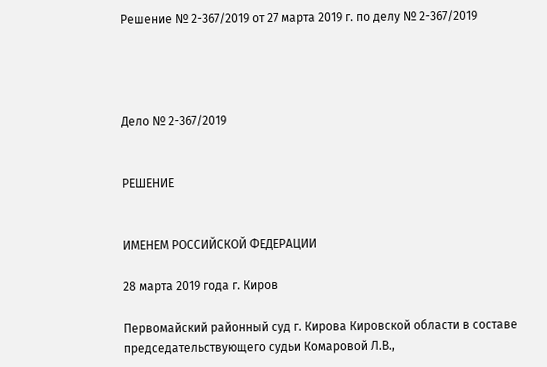Решение № 2-367/2019 от 27 марта 2019 г. по делу № 2-367/2019




Дело № 2-367/2019


РЕШЕНИЕ


ИМЕНЕМ РОССИЙСКОЙ ФЕДЕРАЦИИ

28 марта 2019 года г. Киров

Первомайский районный суд г. Кирова Кировской области в составе председательствующего судьи Комаровой Л.В.,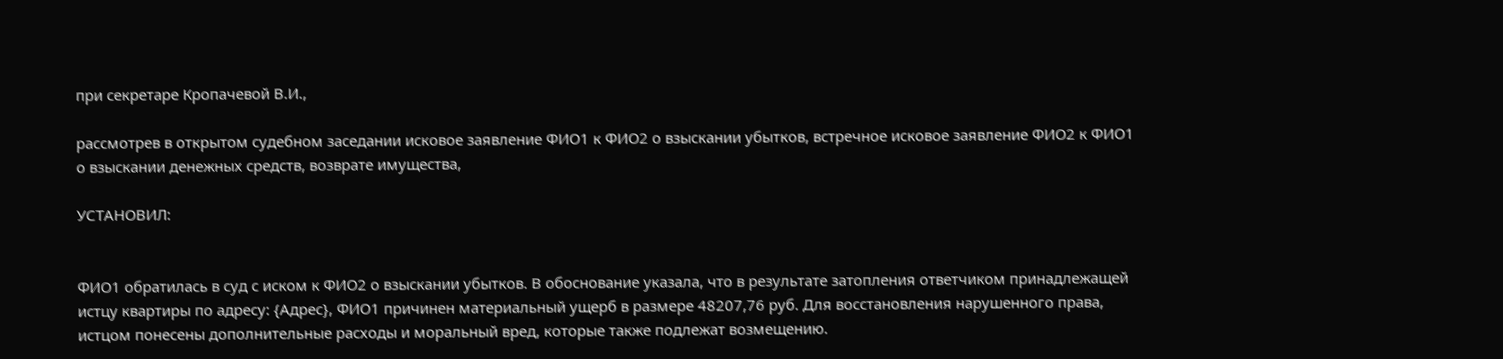при секретаре Кропачевой В.И.,

рассмотрев в открытом судебном заседании исковое заявление ФИО1 к ФИО2 о взыскании убытков, встречное исковое заявление ФИО2 к ФИО1 о взыскании денежных средств, возврате имущества,

УСТАНОВИЛ:


ФИО1 обратилась в суд с иском к ФИО2 о взыскании убытков. В обоснование указала, что в результате затопления ответчиком принадлежащей истцу квартиры по адресу: {Адрес}, ФИО1 причинен материальный ущерб в размере 48207,76 руб. Для восстановления нарушенного права, истцом понесены дополнительные расходы и моральный вред, которые также подлежат возмещению.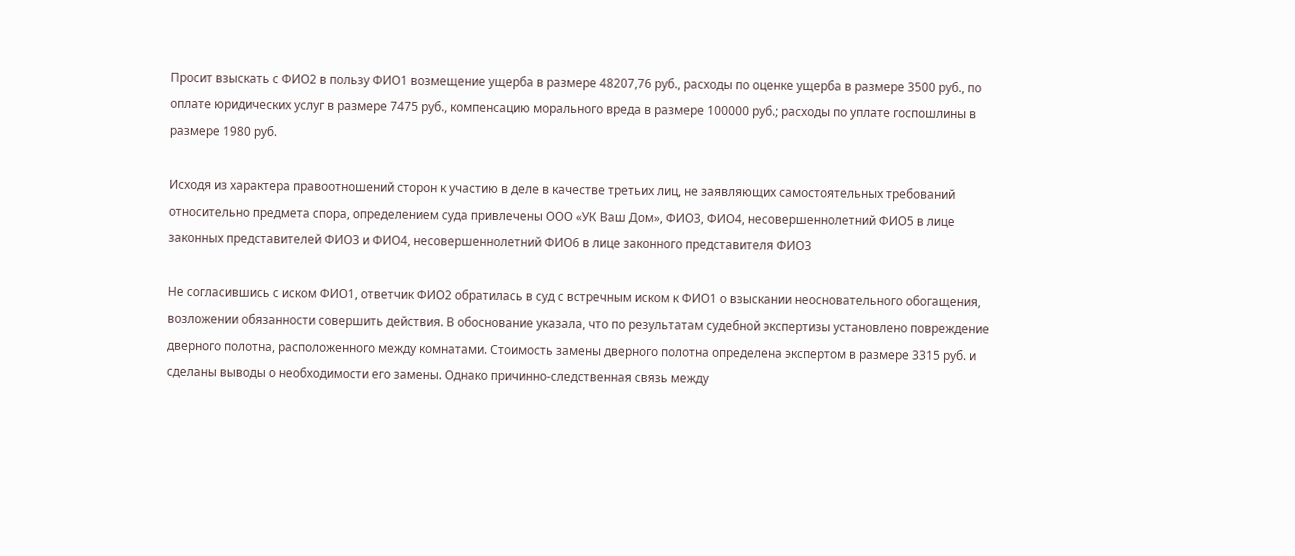Просит взыскать с ФИО2 в пользу ФИО1 возмещение ущерба в размере 48207,76 руб., расходы по оценке ущерба в размере 3500 руб., по оплате юридических услуг в размере 7475 руб., компенсацию морального вреда в размере 100000 руб.; расходы по уплате госпошлины в размере 1980 руб.

Исходя из характера правоотношений сторон к участию в деле в качестве третьих лиц, не заявляющих самостоятельных требований относительно предмета спора, определением суда привлечены ООО «УК Ваш Дом», ФИО3, ФИО4, несовершеннолетний ФИО5 в лице законных представителей ФИО3 и ФИО4, несовершеннолетний ФИО6 в лице законного представителя ФИО3

Не согласившись с иском ФИО1, ответчик ФИО2 обратилась в суд с встречным иском к ФИО1 о взыскании неосновательного обогащения, возложении обязанности совершить действия. В обоснование указала, что по результатам судебной экспертизы установлено повреждение дверного полотна, расположенного между комнатами. Стоимость замены дверного полотна определена экспертом в размере 3315 руб. и сделаны выводы о необходимости его замены. Однако причинно-следственная связь между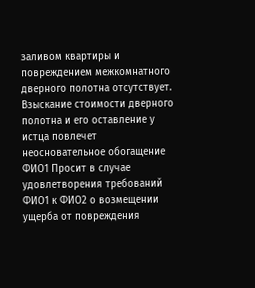заливом квартиры и повреждением межкомнатного дверного полотна отсутствует. Взыскание стоимости дверного полотна и его оставление у истца повлечет неосновательное обогащение ФИО1 Просит в случае удовлетворения требований ФИО1 к ФИО2 о возмещении ущерба от повреждения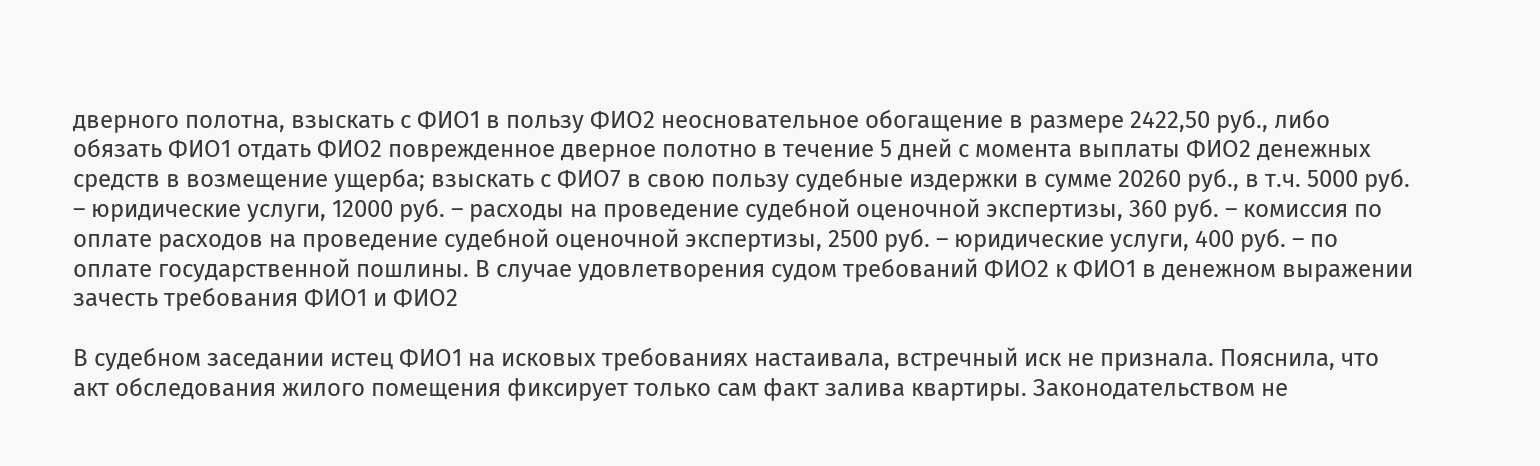дверного полотна, взыскать с ФИО1 в пользу ФИО2 неосновательное обогащение в размере 2422,50 руб., либо обязать ФИО1 отдать ФИО2 поврежденное дверное полотно в течение 5 дней с момента выплаты ФИО2 денежных средств в возмещение ущерба; взыскать с ФИО7 в свою пользу судебные издержки в сумме 20260 руб., в т.ч. 5000 руб. – юридические услуги, 12000 руб. – расходы на проведение судебной оценочной экспертизы, 360 руб. – комиссия по оплате расходов на проведение судебной оценочной экспертизы, 2500 руб. – юридические услуги, 400 руб. – по оплате государственной пошлины. В случае удовлетворения судом требований ФИО2 к ФИО1 в денежном выражении зачесть требования ФИО1 и ФИО2

В судебном заседании истец ФИО1 на исковых требованиях настаивала, встречный иск не признала. Пояснила, что акт обследования жилого помещения фиксирует только сам факт залива квартиры. Законодательством не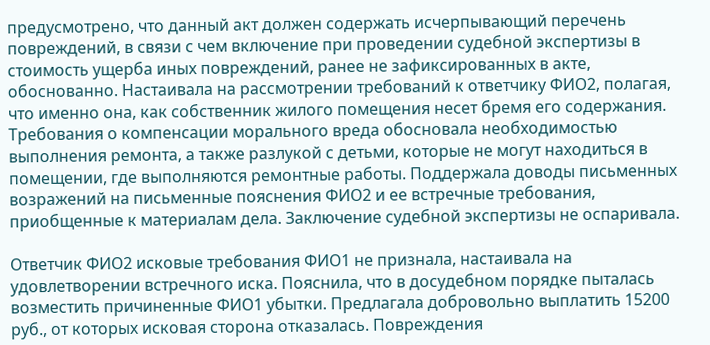предусмотрено, что данный акт должен содержать исчерпывающий перечень повреждений, в связи с чем включение при проведении судебной экспертизы в стоимость ущерба иных повреждений, ранее не зафиксированных в акте, обоснованно. Настаивала на рассмотрении требований к ответчику ФИО2, полагая, что именно она, как собственник жилого помещения несет бремя его содержания. Требования о компенсации морального вреда обосновала необходимостью выполнения ремонта, а также разлукой с детьми, которые не могут находиться в помещении, где выполняются ремонтные работы. Поддержала доводы письменных возражений на письменные пояснения ФИО2 и ее встречные требования, приобщенные к материалам дела. Заключение судебной экспертизы не оспаривала.

Ответчик ФИО2 исковые требования ФИО1 не признала, настаивала на удовлетворении встречного иска. Пояснила, что в досудебном порядке пыталась возместить причиненные ФИО1 убытки. Предлагала добровольно выплатить 15200 руб., от которых исковая сторона отказалась. Повреждения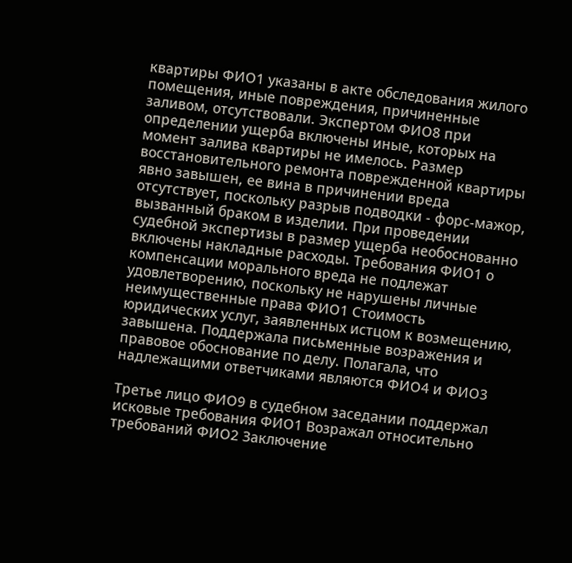квартиры ФИО1 указаны в акте обследования жилого помещения, иные повреждения, причиненные заливом, отсутствовали. Экспертом ФИО8 при определении ущерба включены иные, которых на момент залива квартиры не имелось. Размер восстановительного ремонта поврежденной квартиры явно завышен, ее вина в причинении вреда отсутствует, поскольку разрыв подводки - форс-мажор, вызванный браком в изделии. При проведении судебной экспертизы в размер ущерба необоснованно включены накладные расходы. Требования ФИО1 о компенсации морального вреда не подлежат удовлетворению, поскольку не нарушены личные неимущественные права ФИО1 Стоимость юридических услуг, заявленных истцом к возмещению, завышена. Поддержала письменные возражения и правовое обоснование по делу. Полагала, что надлежащими ответчиками являются ФИО4 и ФИО3

Третье лицо ФИО9 в судебном заседании поддержал исковые требования ФИО1 Возражал относительно требований ФИО2 Заключение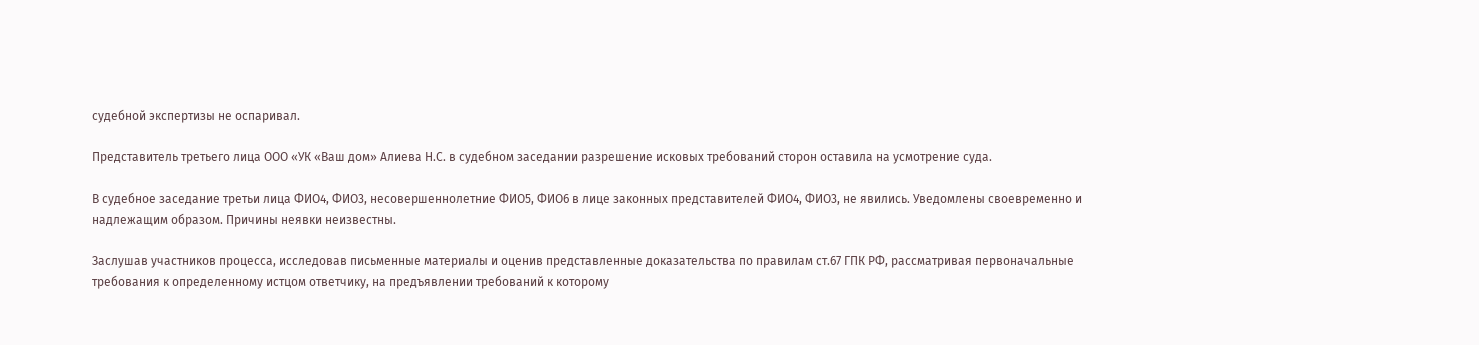судебной экспертизы не оспаривал.

Представитель третьего лица ООО «УК «Ваш дом» Алиева Н.С. в судебном заседании разрешение исковых требований сторон оставила на усмотрение суда.

В судебное заседание третьи лица ФИО4, ФИО3, несовершеннолетние ФИО5, ФИО6 в лице законных представителей ФИО4, ФИО3, не явились. Уведомлены своевременно и надлежащим образом. Причины неявки неизвестны.

Заслушав участников процесса, исследовав письменные материалы и оценив представленные доказательства по правилам ст.67 ГПК РФ, рассматривая первоначальные требования к определенному истцом ответчику, на предъявлении требований к которому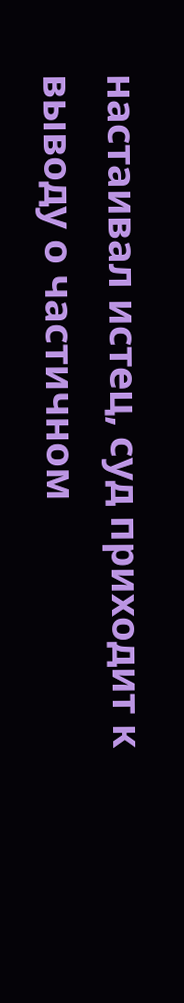настаивал истец, суд приходит к выводу о частичном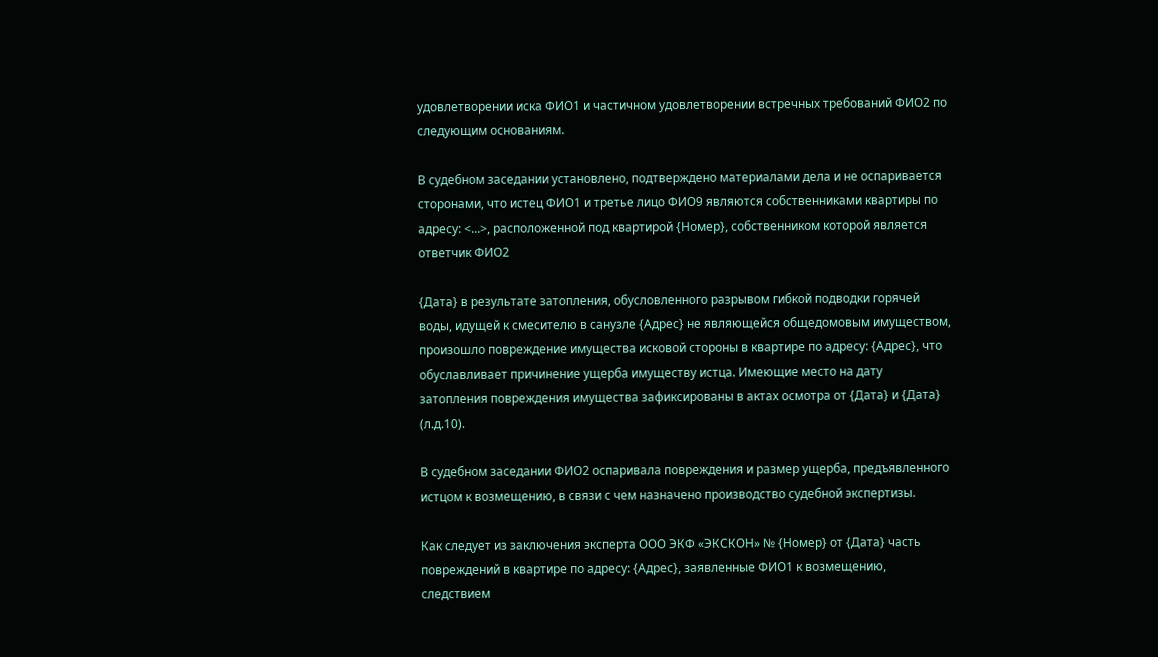удовлетворении иска ФИО1 и частичном удовлетворении встречных требований ФИО2 по следующим основаниям.

В судебном заседании установлено, подтверждено материалами дела и не оспаривается сторонами, что истец ФИО1 и третье лицо ФИО9 являются собственниками квартиры по адресу: <...>, расположенной под квартирой {Номер}, собственником которой является ответчик ФИО2

{Дата} в результате затопления, обусловленного разрывом гибкой подводки горячей воды, идущей к смесителю в санузле {Адрес} не являющейся общедомовым имуществом, произошло повреждение имущества исковой стороны в квартире по адресу: {Адрес}, что обуславливает причинение ущерба имуществу истца. Имеющие место на дату затопления повреждения имущества зафиксированы в актах осмотра от {Дата} и {Дата} (л.д.10).

В судебном заседании ФИО2 оспаривала повреждения и размер ущерба, предъявленного истцом к возмещению, в связи с чем назначено производство судебной экспертизы.

Как следует из заключения эксперта ООО ЭКФ «ЭКСКОН» № {Номер} от {Дата} часть повреждений в квартире по адресу: {Адрес}, заявленные ФИО1 к возмещению, следствием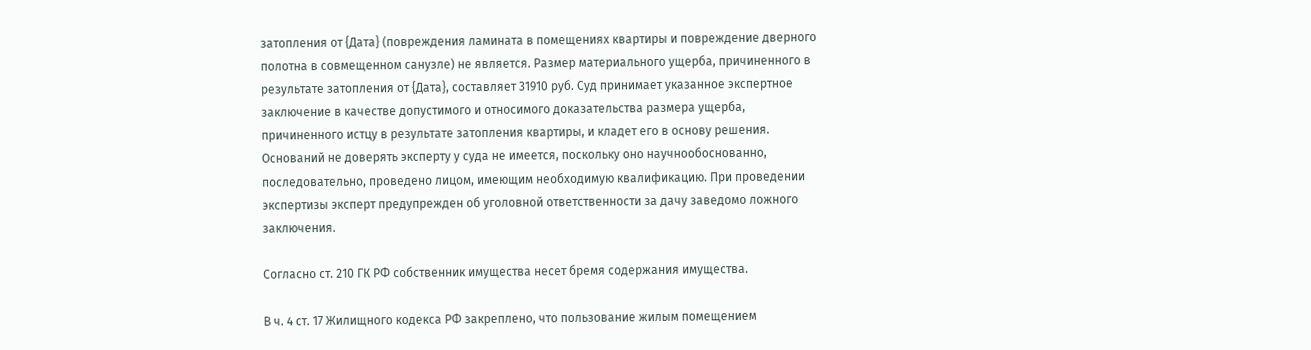затопления от {Дата} (повреждения ламината в помещениях квартиры и повреждение дверного полотна в совмещенном санузле) не является. Размер материального ущерба, причиненного в результате затопления от {Дата}, составляет 31910 руб. Суд принимает указанное экспертное заключение в качестве допустимого и относимого доказательства размера ущерба, причиненного истцу в результате затопления квартиры, и кладет его в основу решения. Оснований не доверять эксперту у суда не имеется, поскольку оно научнообоснованно, последовательно, проведено лицом, имеющим необходимую квалификацию. При проведении экспертизы эксперт предупрежден об уголовной ответственности за дачу заведомо ложного заключения.

Согласно ст. 210 ГК РФ собственник имущества несет бремя содержания имущества.

В ч. 4 ст. 17 Жилищного кодекса РФ закреплено, что пользование жилым помещением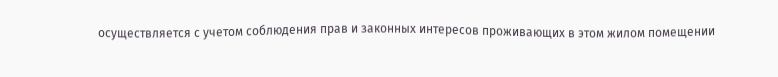осуществляется с учетом соблюдения прав и законных интересов проживающих в этом жилом помещении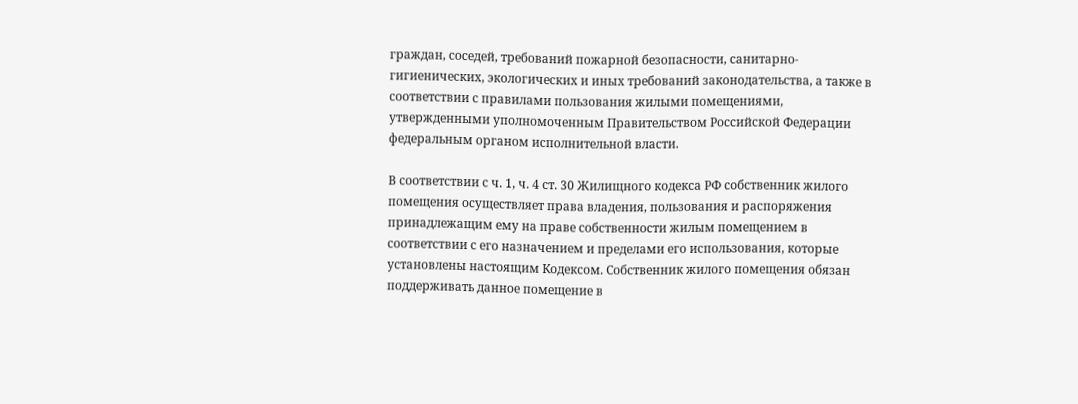граждан, соседей, требований пожарной безопасности, санитарно-гигиенических, экологических и иных требований законодательства, а также в соответствии с правилами пользования жилыми помещениями, утвержденными уполномоченным Правительством Российской Федерации федеральным органом исполнительной власти.

В соответствии с ч. 1, ч. 4 ст. 30 Жилищного кодекса РФ собственник жилого помещения осуществляет права владения, пользования и распоряжения принадлежащим ему на праве собственности жилым помещением в соответствии с его назначением и пределами его использования, которые установлены настоящим Кодексом. Собственник жилого помещения обязан поддерживать данное помещение в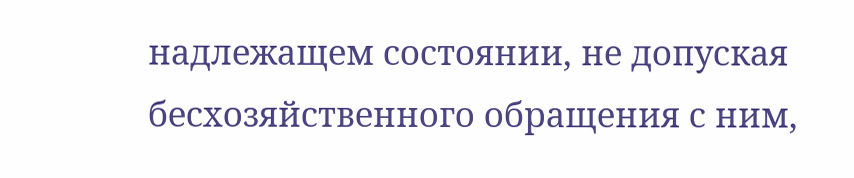надлежащем состоянии, не допуская бесхозяйственного обращения с ним,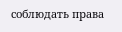соблюдать права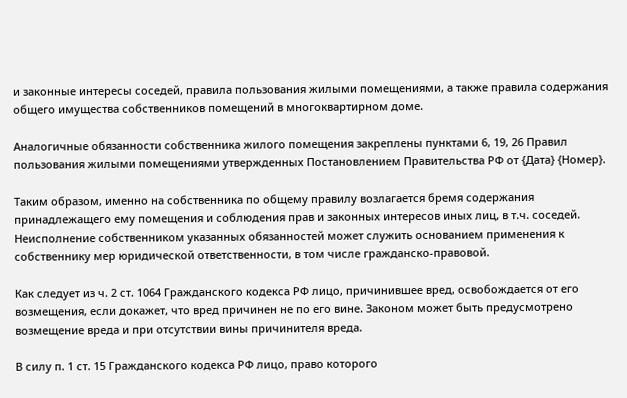и законные интересы соседей, правила пользования жилыми помещениями, а также правила содержания общего имущества собственников помещений в многоквартирном доме.

Аналогичные обязанности собственника жилого помещения закреплены пунктами 6, 19, 26 Правил пользования жилыми помещениями утвержденных Постановлением Правительства РФ от {Дата} {Номер}.

Таким образом, именно на собственника по общему правилу возлагается бремя содержания принадлежащего ему помещения и соблюдения прав и законных интересов иных лиц, в т.ч. соседей. Неисполнение собственником указанных обязанностей может служить основанием применения к собственнику мер юридической ответственности, в том числе гражданско-правовой.

Как следует из ч. 2 ст. 1064 Гражданского кодекса РФ лицо, причинившее вред, освобождается от его возмещения, если докажет, что вред причинен не по его вине. Законом может быть предусмотрено возмещение вреда и при отсутствии вины причинителя вреда.

В силу п. 1 ст. 15 Гражданского кодекса РФ лицо, право которого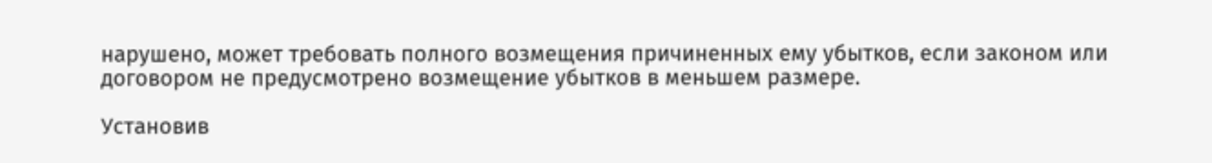нарушено, может требовать полного возмещения причиненных ему убытков, если законом или договором не предусмотрено возмещение убытков в меньшем размере.

Установив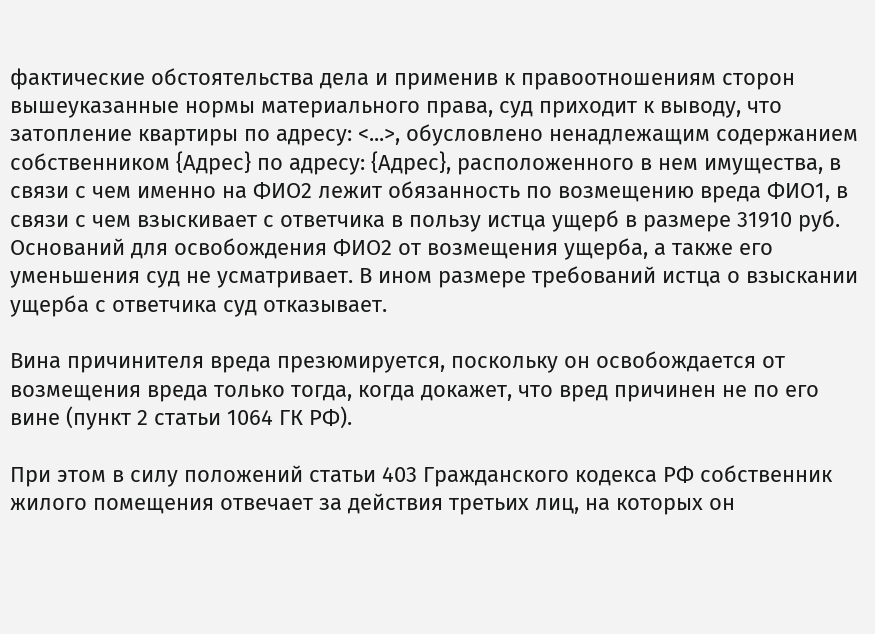фактические обстоятельства дела и применив к правоотношениям сторон вышеуказанные нормы материального права, суд приходит к выводу, что затопление квартиры по адресу: <...>, обусловлено ненадлежащим содержанием собственником {Адрес} по адресу: {Адрес}, расположенного в нем имущества, в связи с чем именно на ФИО2 лежит обязанность по возмещению вреда ФИО1, в связи с чем взыскивает с ответчика в пользу истца ущерб в размере 31910 руб. Оснований для освобождения ФИО2 от возмещения ущерба, а также его уменьшения суд не усматривает. В ином размере требований истца о взыскании ущерба с ответчика суд отказывает.

Вина причинителя вреда презюмируется, поскольку он освобождается от возмещения вреда только тогда, когда докажет, что вред причинен не по его вине (пункт 2 статьи 1064 ГК РФ).

При этом в силу положений статьи 403 Гражданского кодекса РФ собственник жилого помещения отвечает за действия третьих лиц, на которых он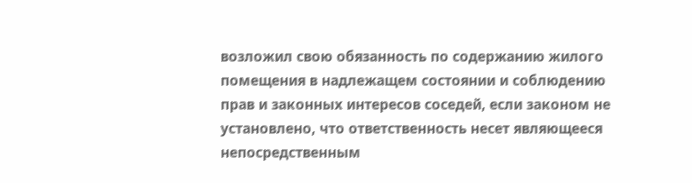возложил свою обязанность по содержанию жилого помещения в надлежащем состоянии и соблюдению прав и законных интересов соседей, если законом не установлено, что ответственность несет являющееся непосредственным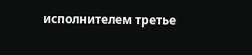исполнителем третье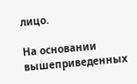лицо.

На основании вышеприведенных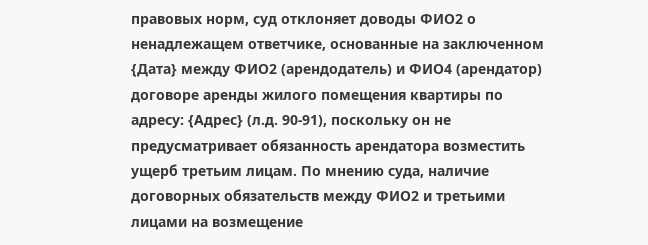правовых норм, суд отклоняет доводы ФИО2 о ненадлежащем ответчике, основанные на заключенном {Дата} между ФИО2 (арендодатель) и ФИО4 (арендатор) договоре аренды жилого помещения квартиры по адресу: {Адрес} (л.д. 90-91), поскольку он не предусматривает обязанность арендатора возместить ущерб третьим лицам. По мнению суда, наличие договорных обязательств между ФИО2 и третьими лицами на возмещение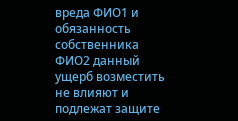вреда ФИО1 и обязанность собственника ФИО2 данный ущерб возместить не влияют и подлежат защите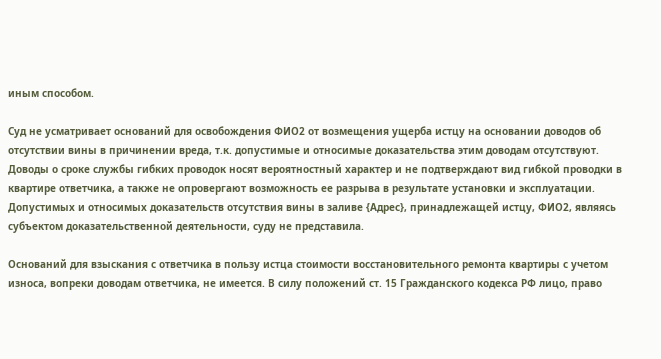иным способом.

Суд не усматривает оснований для освобождения ФИО2 от возмещения ущерба истцу на основании доводов об отсутствии вины в причинении вреда, т.к. допустимые и относимые доказательства этим доводам отсутствуют. Доводы о сроке службы гибких проводок носят вероятностный характер и не подтверждают вид гибкой проводки в квартире ответчика, а также не опровергают возможность ее разрыва в результате установки и эксплуатации. Допустимых и относимых доказательств отсутствия вины в заливе {Адрес}, принадлежащей истцу, ФИО2, являясь субъектом доказательственной деятельности, суду не представила.

Оснований для взыскания с ответчика в пользу истца стоимости восстановительного ремонта квартиры с учетом износа, вопреки доводам ответчика, не имеется. В силу положений ст. 15 Гражданского кодекса РФ лицо, право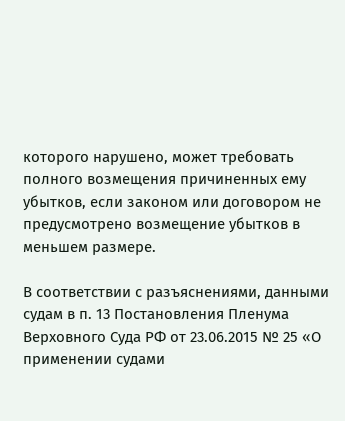которого нарушено, может требовать полного возмещения причиненных ему убытков, если законом или договором не предусмотрено возмещение убытков в меньшем размере.

В соответствии с разъяснениями, данными судам в п. 13 Постановления Пленума Верховного Суда РФ от 23.06.2015 № 25 «О применении судами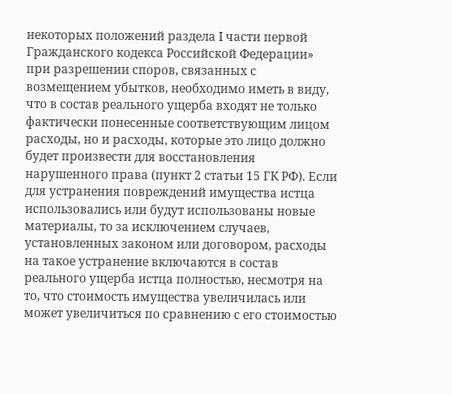некоторых положений раздела I части первой Гражданского кодекса Российской Федерации» при разрешении споров, связанных с возмещением убытков, необходимо иметь в виду, что в состав реального ущерба входят не только фактически понесенные соответствующим лицом расходы, но и расходы, которые это лицо должно будет произвести для восстановления нарушенного права (пункт 2 статьи 15 ГК РФ). Если для устранения повреждений имущества истца использовались или будут использованы новые материалы, то за исключением случаев, установленных законом или договором, расходы на такое устранение включаются в состав реального ущерба истца полностью, несмотря на то, что стоимость имущества увеличилась или может увеличиться по сравнению с его стоимостью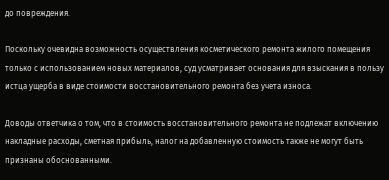до повреждения.

Поскольку очевидна возможность осуществления косметического ремонта жилого помещения только с использованием новых материалов, суд усматривает основания для взыскания в пользу истца ущерба в виде стоимости восстановительного ремонта без учета износа.

Доводы ответчика о том, что в стоимость восстановительного ремонта не подлежат включению накладные расходы, сметная прибыль, налог на добавленную стоимость также не могут быть признаны обоснованными.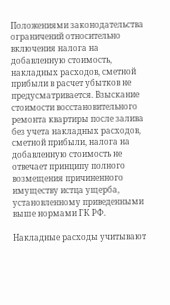Положениями законодательства ограничений относительно включения налога на добавленную стоимость, накладных расходов, сметной прибыли в расчет убытков не предусматривается. Взыскание стоимости восстановительного ремонта квартиры после залива без учета накладных расходов, сметной прибыли, налога на добавленную стоимость не отвечает принципу полного возмещения причиненного имуществу истца ущерба, установленному приведенными выше нормами ГК РФ.

Накладные расходы учитывают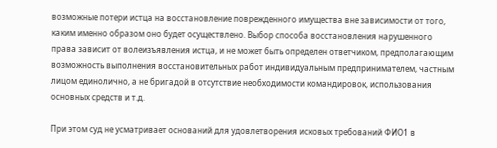возможные потери истца на восстановление поврежденного имущества вне зависимости от того, каким именно образом оно будет осуществлено. Выбор способа восстановления нарушенного права зависит от волеизъявления истца, и не может быть определен ответчиком, предполагающим возможность выполнения восстановительных работ индивидуальным предпринимателем, частным лицом единолично, а не бригадой в отсутствие необходимости командировок, использования основных средств и т.д.

При этом суд не усматривает оснований для удовлетворения исковых требований ФИО1 в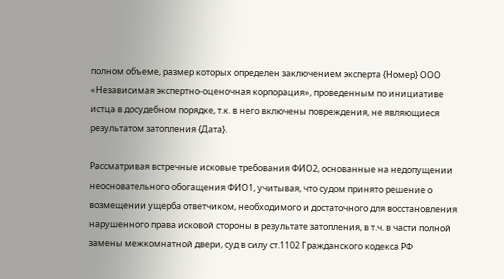полном объеме, размер которых определен заключением эксперта {Номер} ООО «Независимая экспертно-оценочная корпорация», проведенным по инициативе истца в досудебном порядке, т.к. в него включены повреждения, не являющиеся результатом затопления {Дата}.

Рассматривая встречные исковые требования ФИО2, основанные на недопущении неосновательного обогащения ФИО1, учитывая, что судом принято решение о возмещении ущерба ответчиком, необходимого и достаточного для восстановления нарушенного права исковой стороны в результате затопления, в т.ч. в части полной замены межкомнатной двери, суд в силу ст.1102 Гражданского кодекса РФ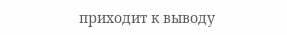приходит к выводу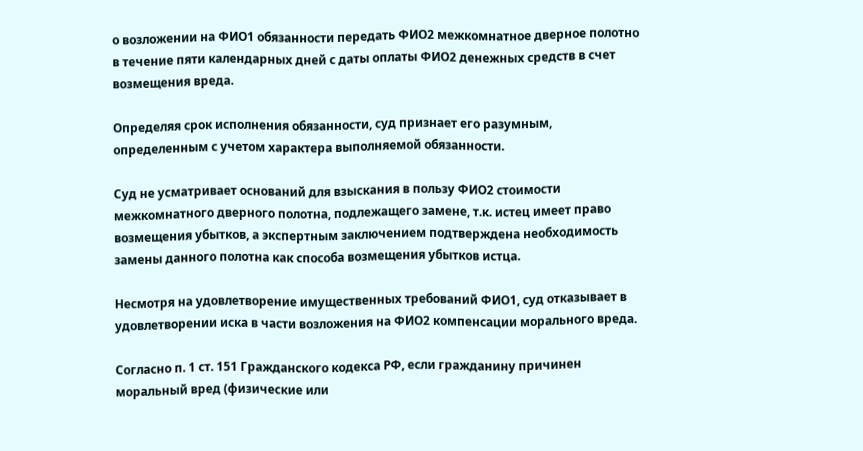о возложении на ФИО1 обязанности передать ФИО2 межкомнатное дверное полотно в течение пяти календарных дней с даты оплаты ФИО2 денежных средств в счет возмещения вреда.

Определяя срок исполнения обязанности, суд признает его разумным, определенным с учетом характера выполняемой обязанности.

Суд не усматривает оснований для взыскания в пользу ФИО2 стоимости межкомнатного дверного полотна, подлежащего замене, т.к. истец имеет право возмещения убытков, а экспертным заключением подтверждена необходимость замены данного полотна как способа возмещения убытков истца.

Несмотря на удовлетворение имущественных требований ФИО1, суд отказывает в удовлетворении иска в части возложения на ФИО2 компенсации морального вреда.

Согласно п. 1 ст. 151 Гражданского кодекса РФ, если гражданину причинен моральный вред (физические или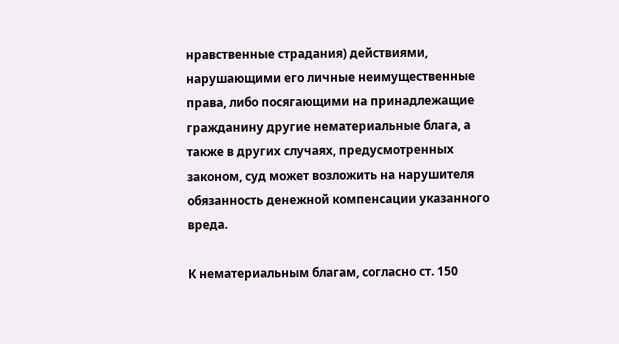нравственные страдания) действиями, нарушающими его личные неимущественные права, либо посягающими на принадлежащие гражданину другие нематериальные блага, а также в других случаях, предусмотренных законом, суд может возложить на нарушителя обязанность денежной компенсации указанного вреда.

К нематериальным благам, согласно ст. 150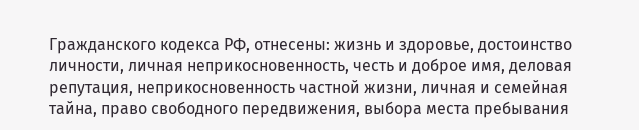Гражданского кодекса РФ, отнесены: жизнь и здоровье, достоинство личности, личная неприкосновенность, честь и доброе имя, деловая репутация, неприкосновенность частной жизни, личная и семейная тайна, право свободного передвижения, выбора места пребывания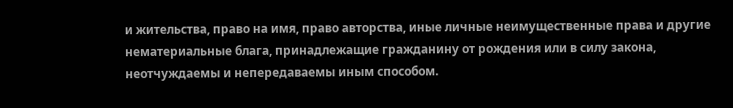и жительства, право на имя, право авторства, иные личные неимущественные права и другие нематериальные блага, принадлежащие гражданину от рождения или в силу закона, неотчуждаемы и непередаваемы иным способом.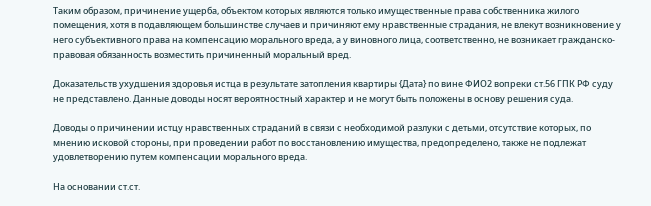Таким образом, причинение ущерба, объектом которых являются только имущественные права собственника жилого помещения, хотя в подавляющем большинстве случаев и причиняют ему нравственные страдания, не влекут возникновение у него субъективного права на компенсацию морального вреда, а у виновного лица, соответственно, не возникает гражданско-правовая обязанность возместить причиненный моральный вред.

Доказательств ухудшения здоровья истца в результате затопления квартиры {Дата} по вине ФИО2 вопреки ст.56 ГПК РФ суду не представлено. Данные доводы носят вероятностный характер и не могут быть положены в основу решения суда.

Доводы о причинении истцу нравственных страданий в связи с необходимой разлуки с детьми, отсутствие которых, по мнению исковой стороны, при проведении работ по восстановлению имущества, предопределено, также не подлежат удовлетворению путем компенсации морального вреда.

На основании ст.ст.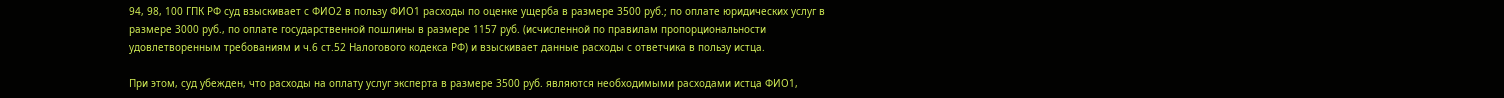94, 98, 100 ГПК РФ суд взыскивает с ФИО2 в пользу ФИО1 расходы по оценке ущерба в размере 3500 руб.; по оплате юридических услуг в размере 3000 руб., по оплате государственной пошлины в размере 1157 руб. (исчисленной по правилам пропорциональности удовлетворенным требованиям и ч.6 ст.52 Налогового кодекса РФ) и взыскивает данные расходы с ответчика в пользу истца.

При этом, суд убежден, что расходы на оплату услуг эксперта в размере 3500 руб. являются необходимыми расходами истца ФИО1,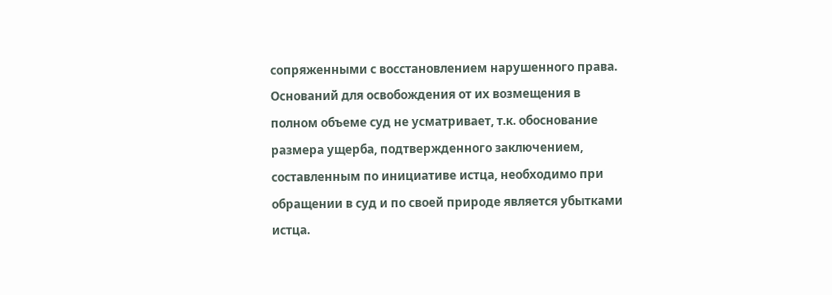сопряженными с восстановлением нарушенного права. Оснований для освобождения от их возмещения в полном объеме суд не усматривает, т.к. обоснование размера ущерба, подтвержденного заключением, составленным по инициативе истца, необходимо при обращении в суд и по своей природе является убытками истца.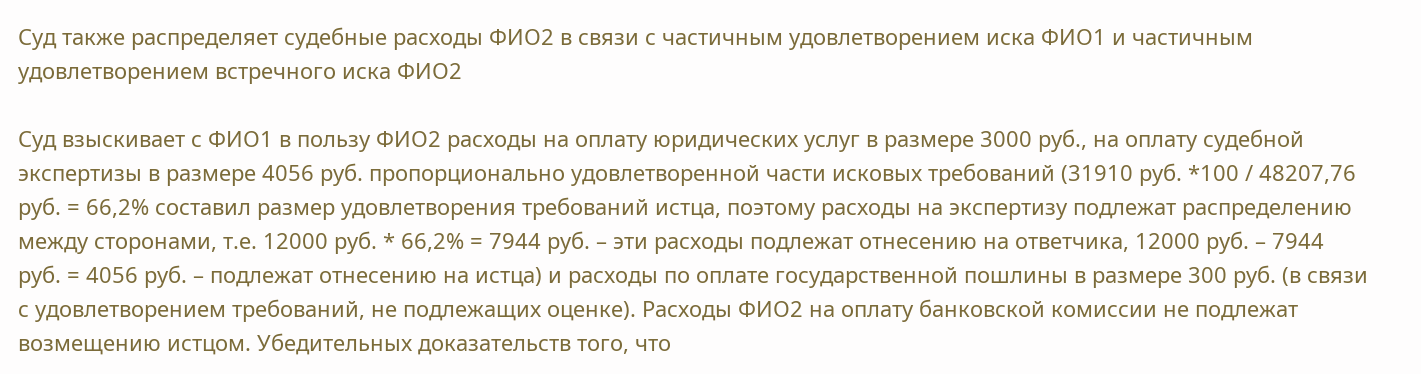Суд также распределяет судебные расходы ФИО2 в связи с частичным удовлетворением иска ФИО1 и частичным удовлетворением встречного иска ФИО2

Суд взыскивает с ФИО1 в пользу ФИО2 расходы на оплату юридических услуг в размере 3000 руб., на оплату судебной экспертизы в размере 4056 руб. пропорционально удовлетворенной части исковых требований (31910 руб. *100 / 48207,76 руб. = 66,2% составил размер удовлетворения требований истца, поэтому расходы на экспертизу подлежат распределению между сторонами, т.е. 12000 руб. * 66,2% = 7944 руб. – эти расходы подлежат отнесению на ответчика, 12000 руб. – 7944 руб. = 4056 руб. – подлежат отнесению на истца) и расходы по оплате государственной пошлины в размере 300 руб. (в связи с удовлетворением требований, не подлежащих оценке). Расходы ФИО2 на оплату банковской комиссии не подлежат возмещению истцом. Убедительных доказательств того, что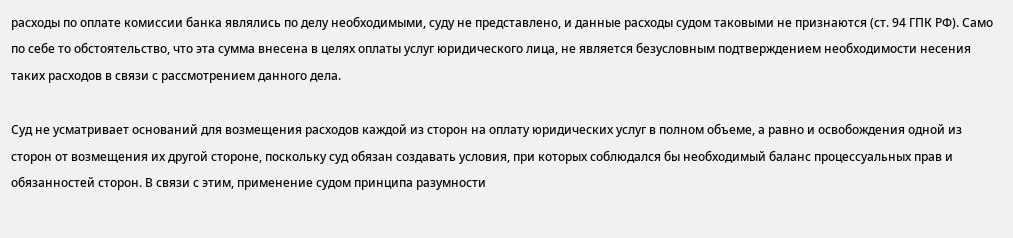расходы по оплате комиссии банка являлись по делу необходимыми, суду не представлено, и данные расходы судом таковыми не признаются (ст. 94 ГПК РФ). Само по себе то обстоятельство, что эта сумма внесена в целях оплаты услуг юридического лица, не является безусловным подтверждением необходимости несения таких расходов в связи с рассмотрением данного дела.

Суд не усматривает оснований для возмещения расходов каждой из сторон на оплату юридических услуг в полном объеме, а равно и освобождения одной из сторон от возмещения их другой стороне, поскольку суд обязан создавать условия, при которых соблюдался бы необходимый баланс процессуальных прав и обязанностей сторон. В связи с этим, применение судом принципа разумности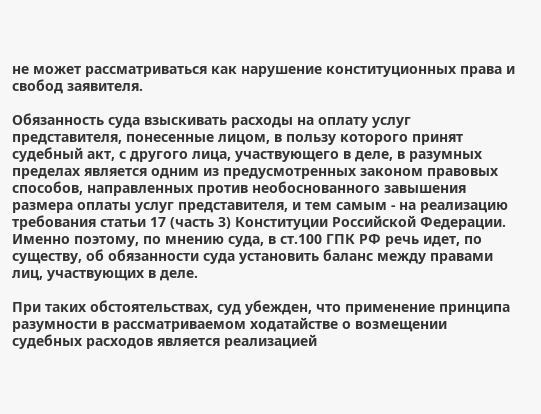не может рассматриваться как нарушение конституционных права и свобод заявителя.

Обязанность суда взыскивать расходы на оплату услуг представителя, понесенные лицом, в пользу которого принят судебный акт, с другого лица, участвующего в деле, в разумных пределах является одним из предусмотренных законом правовых способов, направленных против необоснованного завышения размера оплаты услуг представителя, и тем самым - на реализацию требования статьи 17 (часть 3) Конституции Российской Федерации. Именно поэтому, по мнению суда, в ст.100 ГПК РФ речь идет, по существу, об обязанности суда установить баланс между правами лиц, участвующих в деле.

При таких обстоятельствах, суд убежден, что применение принципа разумности в рассматриваемом ходатайстве о возмещении судебных расходов является реализацией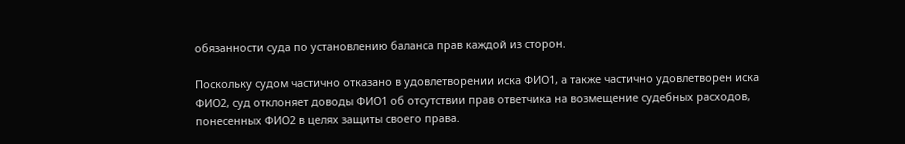обязанности суда по установлению баланса прав каждой из сторон.

Поскольку судом частично отказано в удовлетворении иска ФИО1, а также частично удовлетворен иска ФИО2, суд отклоняет доводы ФИО1 об отсутствии прав ответчика на возмещение судебных расходов, понесенных ФИО2 в целях защиты своего права.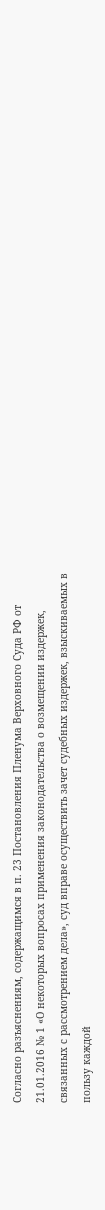Согласно разъяснениям, содержащимся в п. 23 Постановления Пленума Верховного Суда РФ от 21.01.2016 № 1 «О некоторых вопросах применения законодательства о возмещении издержек, связанных с рассмотрением дела», суд вправе осуществить зачет судебных издержек, взыскиваемых в пользу каждой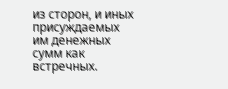из сторон, и иных присуждаемых им денежных сумм как встречных.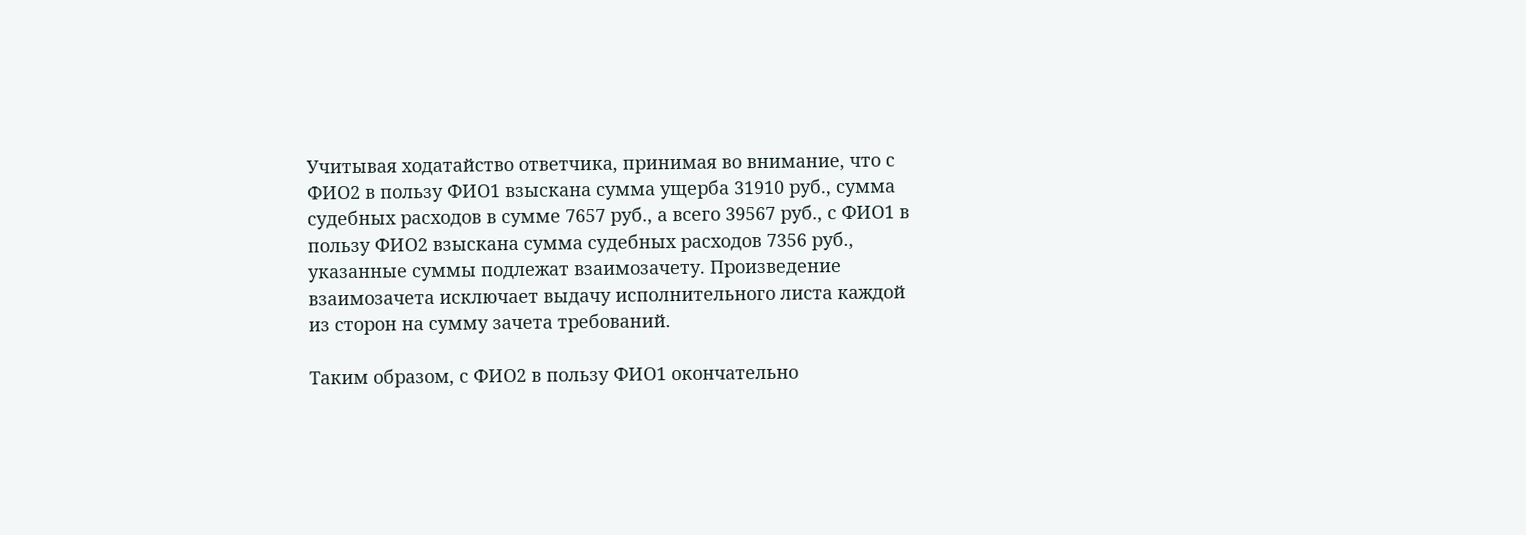Учитывая ходатайство ответчика, принимая во внимание, что с ФИО2 в пользу ФИО1 взыскана сумма ущерба 31910 руб., сумма судебных расходов в сумме 7657 руб., а всего 39567 руб., с ФИО1 в пользу ФИО2 взыскана сумма судебных расходов 7356 руб., указанные суммы подлежат взаимозачету. Произведение взаимозачета исключает выдачу исполнительного листа каждой из сторон на сумму зачета требований.

Таким образом, с ФИО2 в пользу ФИО1 окончательно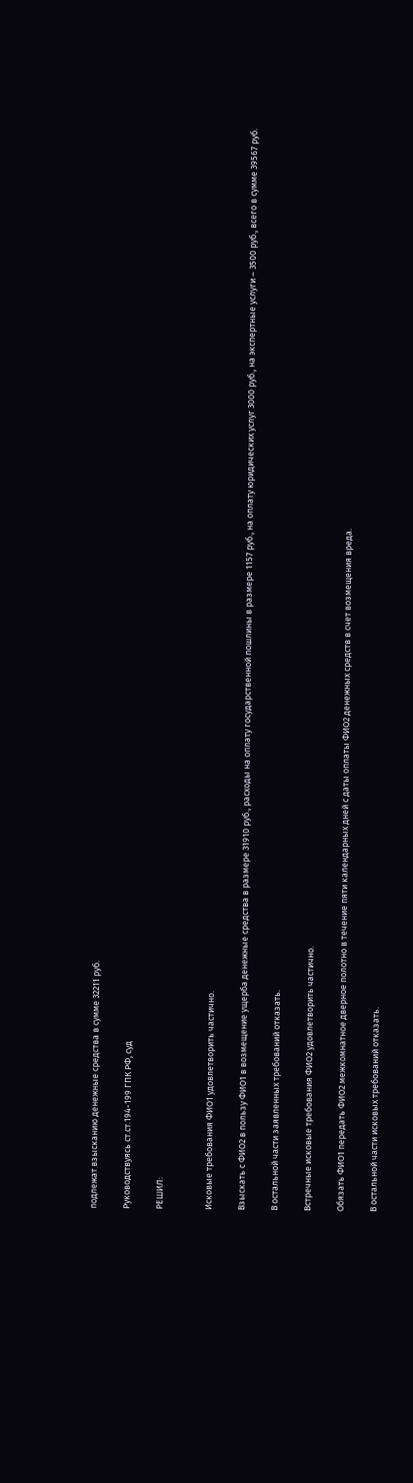подлежат взысканию денежные средства в сумме 32211 руб.

Руководствуясь ст.ст.194-199 ГПК РФ, суд

РЕШИЛ:


Исковые требования ФИО1 удовлетворить частично.

Взыскать с ФИО2 в пользу ФИО1 в возмещение ущерба денежные средства в размере 31910 руб., расходы на оплату государственной пошлины в размере 1157 руб., на оплату юридических услуг 3000 руб., на экспертные услуги – 3500 руб., всего в сумме 39567 руб.

В остальной части заявленных требований отказать.

Встречные исковые требования ФИО2 удовлетворить частично.

Обязать ФИО1 передать ФИО2 межкомнатное дверное полотно в течение пяти календарных дней с даты оплаты ФИО2 денежных средств в счет возмещения вреда.

В остальной части исковых требований отказать.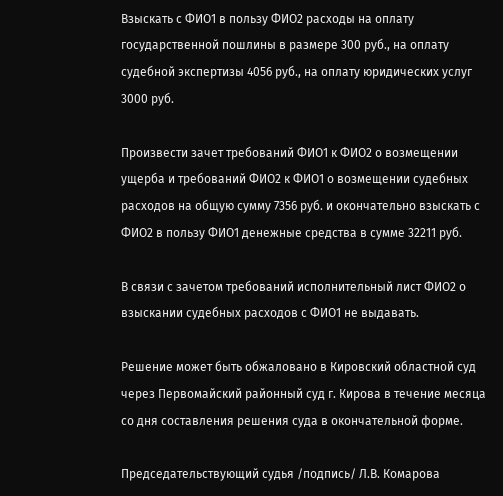Взыскать с ФИО1 в пользу ФИО2 расходы на оплату государственной пошлины в размере 300 руб., на оплату судебной экспертизы 4056 руб., на оплату юридических услуг 3000 руб.

Произвести зачет требований ФИО1 к ФИО2 о возмещении ущерба и требований ФИО2 к ФИО1 о возмещении судебных расходов на общую сумму 7356 руб. и окончательно взыскать с ФИО2 в пользу ФИО1 денежные средства в сумме 32211 руб.

В связи с зачетом требований исполнительный лист ФИО2 о взыскании судебных расходов с ФИО1 не выдавать.

Решение может быть обжаловано в Кировский областной суд через Первомайский районный суд г. Кирова в течение месяца со дня составления решения суда в окончательной форме.

Председательствующий судья /подпись/ Л.В. Комарова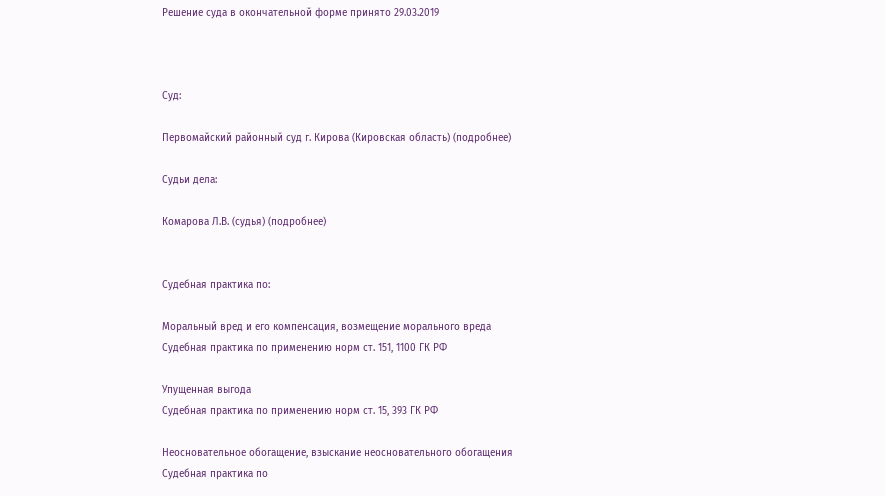Решение суда в окончательной форме принято 29.03.2019



Суд:

Первомайский районный суд г. Кирова (Кировская область) (подробнее)

Судьи дела:

Комарова Л.В. (судья) (подробнее)


Судебная практика по:

Моральный вред и его компенсация, возмещение морального вреда
Судебная практика по применению норм ст. 151, 1100 ГК РФ

Упущенная выгода
Судебная практика по применению норм ст. 15, 393 ГК РФ

Неосновательное обогащение, взыскание неосновательного обогащения
Судебная практика по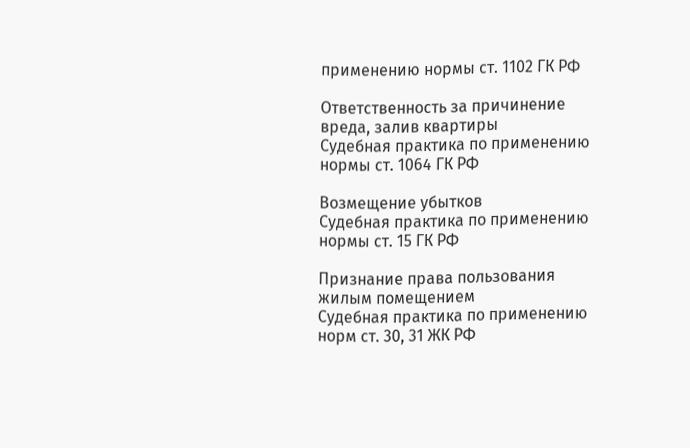применению нормы ст. 1102 ГК РФ

Ответственность за причинение вреда, залив квартиры
Судебная практика по применению нормы ст. 1064 ГК РФ

Возмещение убытков
Судебная практика по применению нормы ст. 15 ГК РФ

Признание права пользования жилым помещением
Судебная практика по применению норм ст. 30, 31 ЖК РФ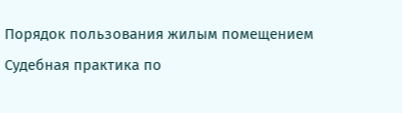Порядок пользования жилым помещением
Судебная практика по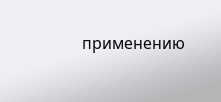применению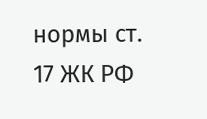нормы ст. 17 ЖК РФ